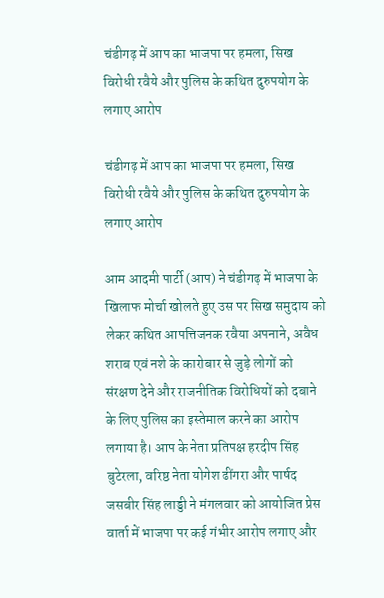चंडीगढ़ में आप का भाजपा पर हमला, सिख विरोधी रवैये और पुलिस के कथित दुरुपयोग के लगाए आरोप

चंडीगढ़ में आप का भाजपा पर हमला, सिख विरोधी रवैये और पुलिस के कथित दुरुपयोग के लगाए आरोप

आम आदमी पार्टी (आप) ने चंडीगढ़ में भाजपा के खिलाफ मोर्चा खोलते हुए उस पर सिख समुदाय को लेकर कथित आपत्तिजनक रवैया अपनाने, अवैध शराब एवं नशे के कारोबार से जुड़े लोगों को संरक्षण देने और राजनीतिक विरोधियों को दबाने के लिए पुलिस का इस्तेमाल करने का आरोप लगाया है। आप के नेता प्रतिपक्ष हरदीप सिंह बुटेरला, वरिष्ठ नेता योगेश ढींगरा और पार्षद जसबीर सिंह लाड्डी ने मंगलवार को आयोजित प्रेस वार्ता में भाजपा पर कई गंभीर आरोप लगाए और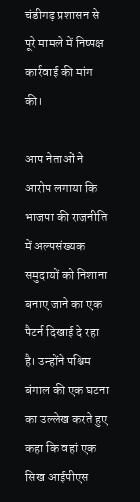चंडीगढ़ प्रशासन से पूरे मामले में निष्पक्ष कार्रवाई की मांग की।

आप नेताओं ने आरोप लगाया कि भाजपा की राजनीति में अल्पसंख्यक समुदायों को निशाना बनाए जाने का एक पैटर्न दिखाई दे रहा है। उन्होंने पश्चिम बंगाल की एक घटना का उल्लेख करते हुए कहा कि वहां एक सिख आईपीएस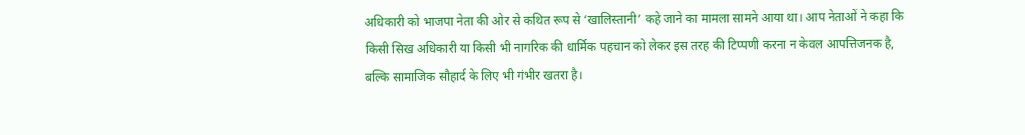अधिकारी को भाजपा नेता की ओर से कथित रूप से ‘खालिस्तानी’ कहे जाने का मामला सामने आया था। आप नेताओं ने कहा कि किसी सिख अधिकारी या किसी भी नागरिक की धार्मिक पहचान को लेकर इस तरह की टिप्पणी करना न केवल आपत्तिजनक है, बल्कि सामाजिक सौहार्द के लिए भी गंभीर खतरा है।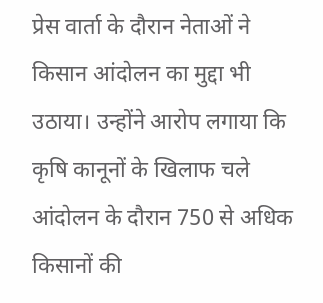प्रेस वार्ता के दौरान नेताओं ने किसान आंदोलन का मुद्दा भी उठाया। उन्होंने आरोप लगाया कि कृषि कानूनों के खिलाफ चले आंदोलन के दौरान 750 से अधिक किसानों की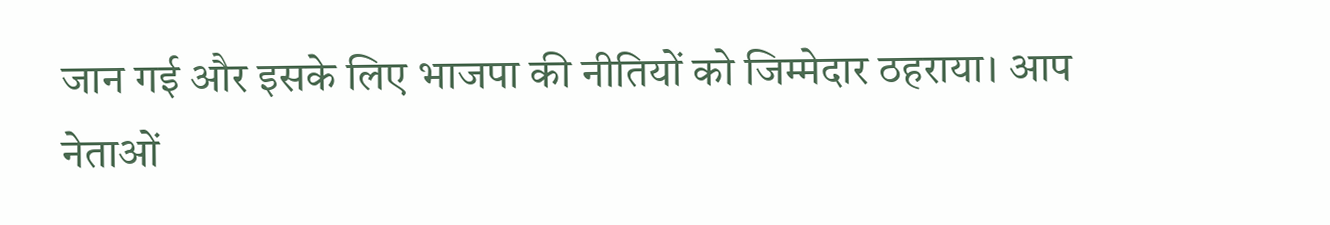जान गई और इसके लिए भाजपा की नीतियों को जिम्मेदार ठहराया। आप नेताओं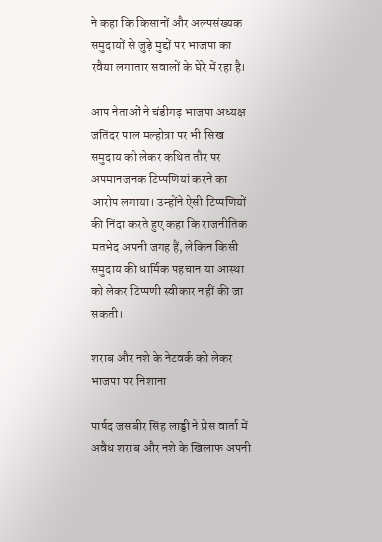ने कहा कि किसानों और अल्पसंख्यक समुदायों से जुड़े मुद्दों पर भाजपा का रवैया लगातार सवालों के घेरे में रहा है।

आप नेताओं ने चंडीगढ़ भाजपा अध्यक्ष जतिंदर पाल मल्होत्रा पर भी सिख समुदाय को लेकर कथित तौर पर अपमानजनक टिप्पणियां करने का आरोप लगाया। उन्होंने ऐसी टिप्पणियों की निंदा करते हुए कहा कि राजनीतिक मतभेद अपनी जगह हैं, लेकिन किसी समुदाय की धार्मिक पहचान या आस्था को लेकर टिप्पणी स्वीकार नहीं की जा सकती।

शराब और नशे के नेटवर्क को लेकर भाजपा पर निशाना

पार्षद जसबीर सिंह लाड्डी ने प्रेस वार्ता में अवैध शराब और नशे के खिलाफ अपनी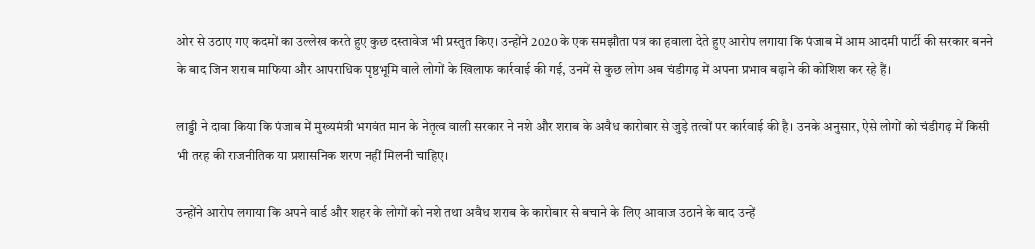ओर से उठाए गए कदमों का उल्लेख करते हुए कुछ दस्तावेज भी प्रस्तुत किए। उन्होंने 2020 के एक समझौता पत्र का हवाला देते हुए आरोप लगाया कि पंजाब में आम आदमी पार्टी की सरकार बनने के बाद जिन शराब माफिया और आपराधिक पृष्ठभूमि वाले लोगों के खिलाफ कार्रवाई की गई, उनमें से कुछ लोग अब चंडीगढ़ में अपना प्रभाव बढ़ाने की कोशिश कर रहे हैं।

लाड्डी ने दावा किया कि पंजाब में मुख्यमंत्री भगवंत मान के नेतृत्व वाली सरकार ने नशे और शराब के अवैध कारोबार से जुड़े तत्वों पर कार्रवाई की है। उनके अनुसार, ऐसे लोगों को चंडीगढ़ में किसी भी तरह की राजनीतिक या प्रशासनिक शरण नहीं मिलनी चाहिए।

उन्होंने आरोप लगाया कि अपने वार्ड और शहर के लोगों को नशे तथा अवैध शराब के कारोबार से बचाने के लिए आवाज उठाने के बाद उन्हें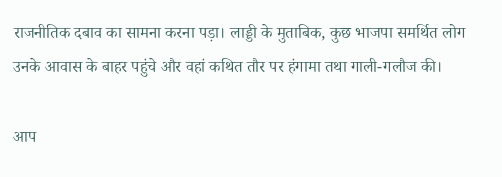राजनीतिक दबाव का सामना करना पड़ा। लाड्डी के मुताबिक, कुछ भाजपा समर्थित लोग उनके आवास के बाहर पहुंचे और वहां कथित तौर पर हंगामा तथा गाली-गलौज की।

आप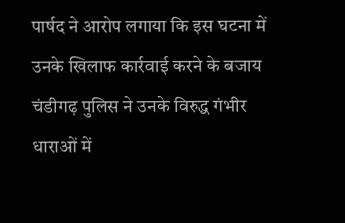पार्षद ने आरोप लगाया कि इस घटना में उनके खिलाफ कार्रवाई करने के बजाय चंडीगढ़ पुलिस ने उनके विरुद्ध गंभीर धाराओं में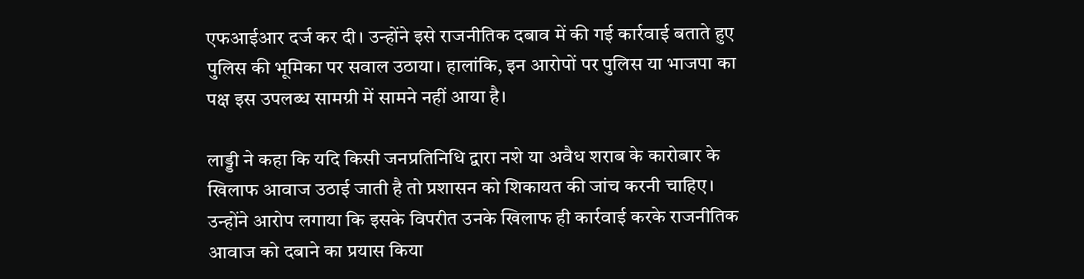एफआईआर दर्ज कर दी। उन्होंने इसे राजनीतिक दबाव में की गई कार्रवाई बताते हुए पुलिस की भूमिका पर सवाल उठाया। हालांकि, इन आरोपों पर पुलिस या भाजपा का पक्ष इस उपलब्ध सामग्री में सामने नहीं आया है।

लाड्डी ने कहा कि यदि किसी जनप्रतिनिधि द्वारा नशे या अवैध शराब के कारोबार के खिलाफ आवाज उठाई जाती है तो प्रशासन को शिकायत की जांच करनी चाहिए। उन्होंने आरोप लगाया कि इसके विपरीत उनके खिलाफ ही कार्रवाई करके राजनीतिक आवाज को दबाने का प्रयास किया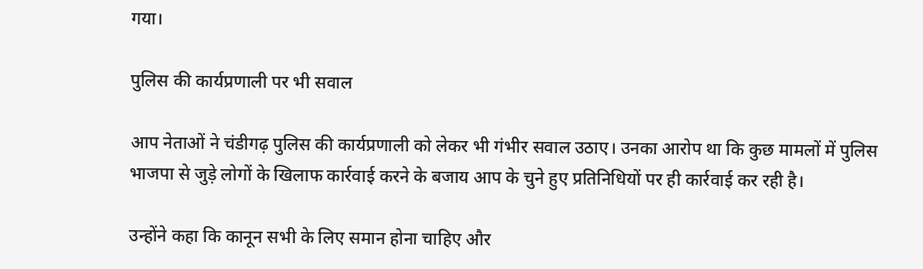गया।

पुलिस की कार्यप्रणाली पर भी सवाल

आप नेताओं ने चंडीगढ़ पुलिस की कार्यप्रणाली को लेकर भी गंभीर सवाल उठाए। उनका आरोप था कि कुछ मामलों में पुलिस भाजपा से जुड़े लोगों के खिलाफ कार्रवाई करने के बजाय आप के चुने हुए प्रतिनिधियों पर ही कार्रवाई कर रही है।

उन्होंने कहा कि कानून सभी के लिए समान होना चाहिए और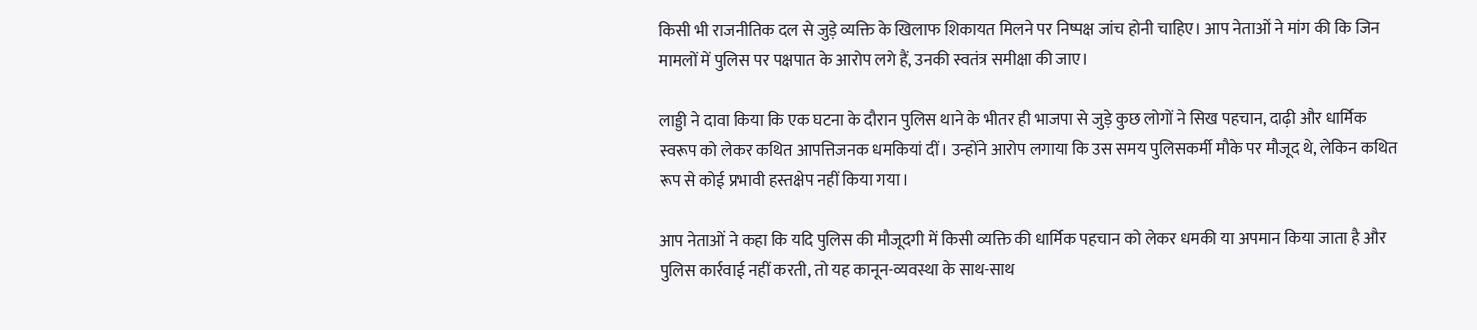किसी भी राजनीतिक दल से जुड़े व्यक्ति के खिलाफ शिकायत मिलने पर निष्पक्ष जांच होनी चाहिए। आप नेताओं ने मांग की कि जिन मामलों में पुलिस पर पक्षपात के आरोप लगे हैं, उनकी स्वतंत्र समीक्षा की जाए।

लाड्डी ने दावा किया कि एक घटना के दौरान पुलिस थाने के भीतर ही भाजपा से जुड़े कुछ लोगों ने सिख पहचान, दाढ़ी और धार्मिक स्वरूप को लेकर कथित आपत्तिजनक धमकियां दीं। उन्होंने आरोप लगाया कि उस समय पुलिसकर्मी मौके पर मौजूद थे, लेकिन कथित रूप से कोई प्रभावी हस्तक्षेप नहीं किया गया।

आप नेताओं ने कहा कि यदि पुलिस की मौजूदगी में किसी व्यक्ति की धार्मिक पहचान को लेकर धमकी या अपमान किया जाता है और पुलिस कार्रवाई नहीं करती, तो यह कानून-व्यवस्था के साथ-साथ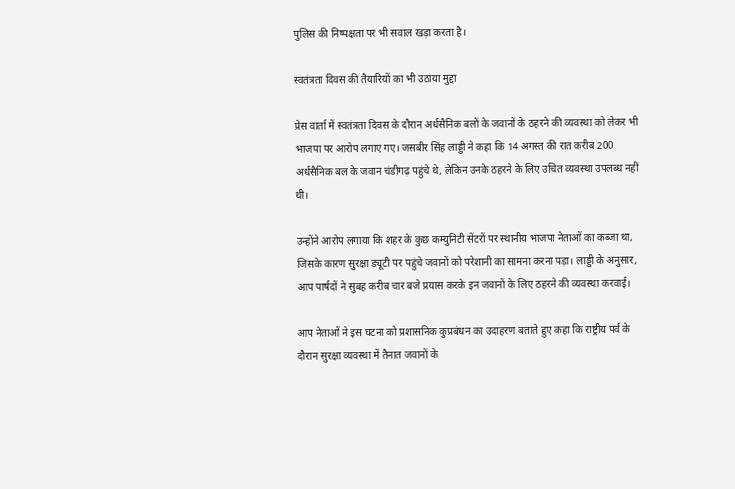पुलिस की निष्पक्षता पर भी सवाल खड़ा करता है।

स्वतंत्रता दिवस की तैयारियों का भी उठाया मुद्दा

प्रेस वार्ता में स्वतंत्रता दिवस के दौरान अर्धसैनिक बलों के जवानों के ठहरने की व्यवस्था को लेकर भी भाजपा पर आरोप लगाए गए। जसबीर सिंह लाड्डी ने कहा कि 14 अगस्त की रात करीब 200 अर्धसैनिक बल के जवान चंडीगढ़ पहुंचे थे, लेकिन उनके ठहरने के लिए उचित व्यवस्था उपलब्ध नहीं थी।

उन्होंने आरोप लगाया कि शहर के कुछ कम्युनिटी सेंटरों पर स्थानीय भाजपा नेताओं का कब्जा था, जिसके कारण सुरक्षा ड्यूटी पर पहुंचे जवानों को परेशानी का सामना करना पड़ा। लाड्डी के अनुसार, आप पार्षदों ने सुबह करीब चार बजे प्रयास करके इन जवानों के लिए ठहरने की व्यवस्था करवाई।

आप नेताओं ने इस घटना को प्रशासनिक कुप्रबंधन का उदाहरण बताते हुए कहा कि राष्ट्रीय पर्व के दौरान सुरक्षा व्यवस्था में तैनात जवानों के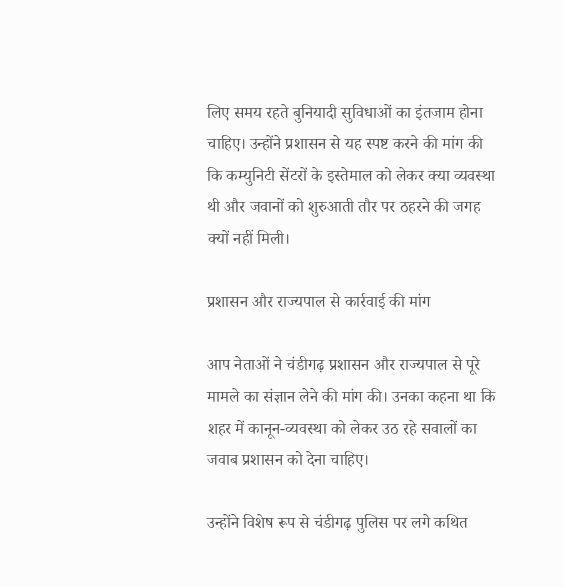लिए समय रहते बुनियादी सुविधाओं का इंतजाम होना चाहिए। उन्होंने प्रशासन से यह स्पष्ट करने की मांग की कि कम्युनिटी सेंटरों के इस्तेमाल को लेकर क्या व्यवस्था थी और जवानों को शुरुआती तौर पर ठहरने की जगह क्यों नहीं मिली।

प्रशासन और राज्यपाल से कार्रवाई की मांग

आप नेताओं ने चंडीगढ़ प्रशासन और राज्यपाल से पूरे मामले का संज्ञान लेने की मांग की। उनका कहना था कि शहर में कानून-व्यवस्था को लेकर उठ रहे सवालों का जवाब प्रशासन को देना चाहिए।

उन्होंने विशेष रूप से चंडीगढ़ पुलिस पर लगे कथित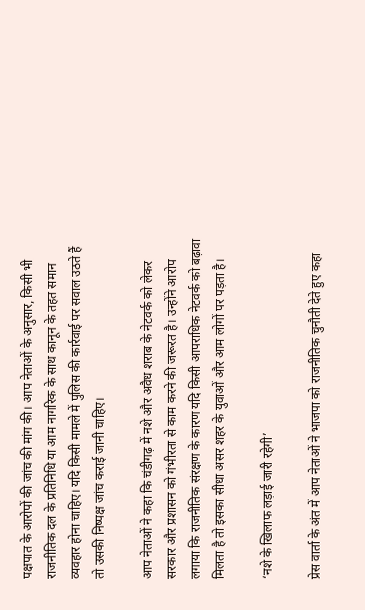पक्षपात के आरोपों की जांच की मांग की। आप नेताओं के अनुसार, किसी भी राजनीतिक दल के प्रतिनिधि या आम नागरिक के साथ कानून के तहत समान व्यवहार होना चाहिए। यदि किसी मामले में पुलिस की कार्रवाई पर सवाल उठते हैं तो उसकी निष्पक्ष जांच कराई जानी चाहिए।

आप नेताओं ने कहा कि चंडीगढ़ में नशे और अवैध शराब के नेटवर्क को लेकर सरकार और प्रशासन को गंभीरता से काम करने की जरूरत है। उन्होंने आरोप लगाया कि राजनीतिक संरक्षण के कारण यदि किसी आपराधिक नेटवर्क को बढ़ावा मिलता है तो इसका सीधा असर शहर के युवाओं और आम लोगों पर पड़ता है।

‘नशे के खिलाफ लड़ाई जारी रहेगी’

प्रेस वार्ता के अंत में आप नेताओं ने भाजपा को राजनीतिक चुनौती देते हुए कहा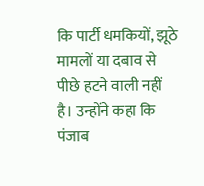कि पार्टी धमकियों, झूठे मामलों या दबाव से पीछे हटने वाली नहीं है। उन्होंने कहा कि पंजाब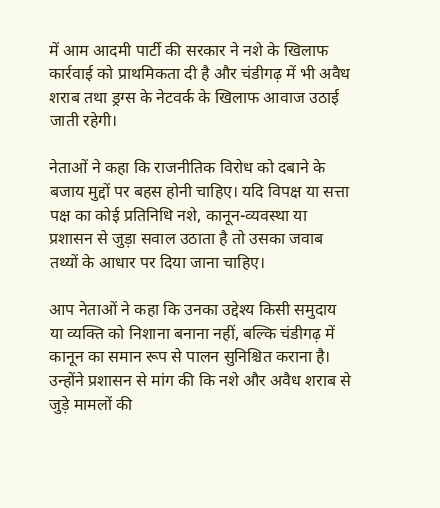में आम आदमी पार्टी की सरकार ने नशे के खिलाफ कार्रवाई को प्राथमिकता दी है और चंडीगढ़ में भी अवैध शराब तथा ड्रग्स के नेटवर्क के खिलाफ आवाज उठाई जाती रहेगी।

नेताओं ने कहा कि राजनीतिक विरोध को दबाने के बजाय मुद्दों पर बहस होनी चाहिए। यदि विपक्ष या सत्ता पक्ष का कोई प्रतिनिधि नशे, कानून-व्यवस्था या प्रशासन से जुड़ा सवाल उठाता है तो उसका जवाब तथ्यों के आधार पर दिया जाना चाहिए।

आप नेताओं ने कहा कि उनका उद्देश्य किसी समुदाय या व्यक्ति को निशाना बनाना नहीं, बल्कि चंडीगढ़ में कानून का समान रूप से पालन सुनिश्चित कराना है। उन्होंने प्रशासन से मांग की कि नशे और अवैध शराब से जुड़े मामलों की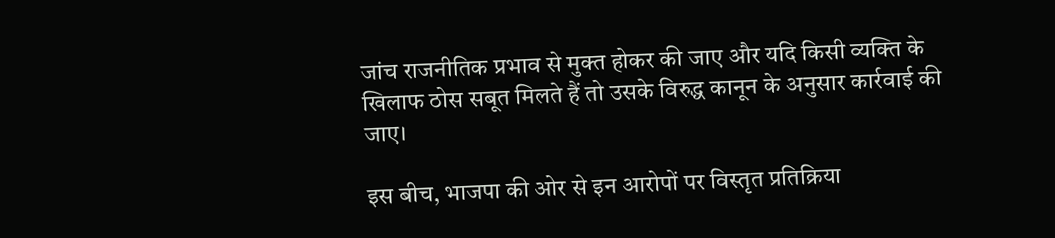जांच राजनीतिक प्रभाव से मुक्त होकर की जाए और यदि किसी व्यक्ति के खिलाफ ठोस सबूत मिलते हैं तो उसके विरुद्ध कानून के अनुसार कार्रवाई की जाए।

इस बीच, भाजपा की ओर से इन आरोपों पर विस्तृत प्रतिक्रिया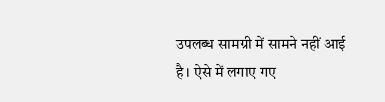उपलब्ध सामग्री में सामने नहीं आई है। ऐसे में लगाए गए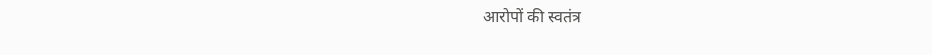आरोपों की स्वतंत्र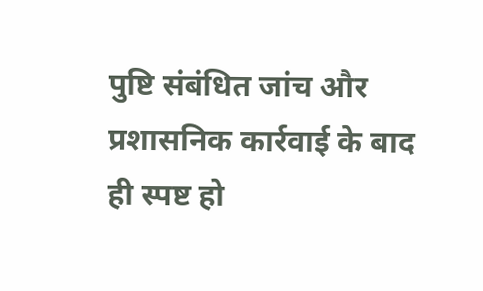पुष्टि संबंधित जांच और प्रशासनिक कार्रवाई के बाद ही स्पष्ट हो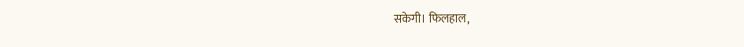सकेगी। फिलहाल,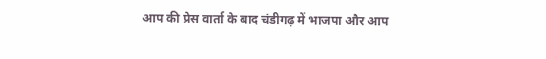आप की प्रेस वार्ता के बाद चंडीगढ़ में भाजपा और आप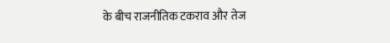के बीच राजनीतिक टकराव और तेज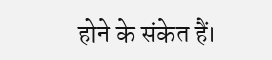होने के संकेत हैं।